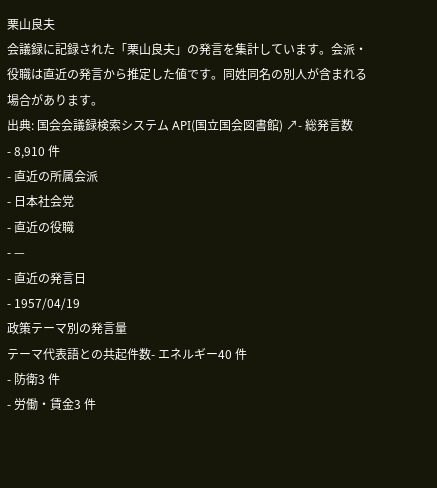栗山良夫
会議録に記録された「栗山良夫」の発言を集計しています。会派・役職は直近の発言から推定した値です。同姓同名の別人が含まれる場合があります。
出典: 国会会議録検索システム API(国立国会図書館) ↗- 総発言数
- 8,910 件
- 直近の所属会派
- 日本社会党
- 直近の役職
- —
- 直近の発言日
- 1957/04/19
政策テーマ別の発言量
テーマ代表語との共起件数- エネルギー40 件
- 防衛3 件
- 労働・賃金3 件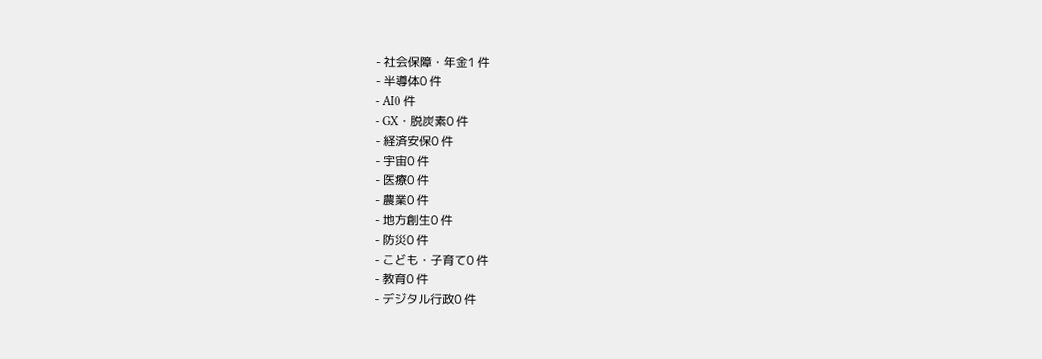- 社会保障・年金1 件
- 半導体0 件
- AI0 件
- GX・脱炭素0 件
- 経済安保0 件
- 宇宙0 件
- 医療0 件
- 農業0 件
- 地方創生0 件
- 防災0 件
- こども・子育て0 件
- 教育0 件
- デジタル行政0 件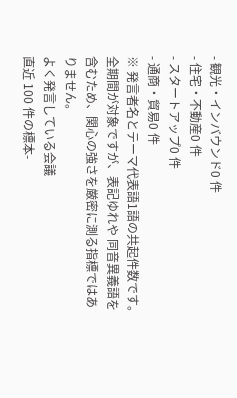- 観光・インバウンド0 件
- 住宅・不動産0 件
- スタートアップ0 件
- 通商・貿易0 件
※ 発言者名とテーマ代表語1語の共起件数です。全期間が対象ですが、表記ゆれや 同音異義語を含むため、関心の強さを厳密に測る指標ではありません。
よく発言している会議
直近 100 件の標本-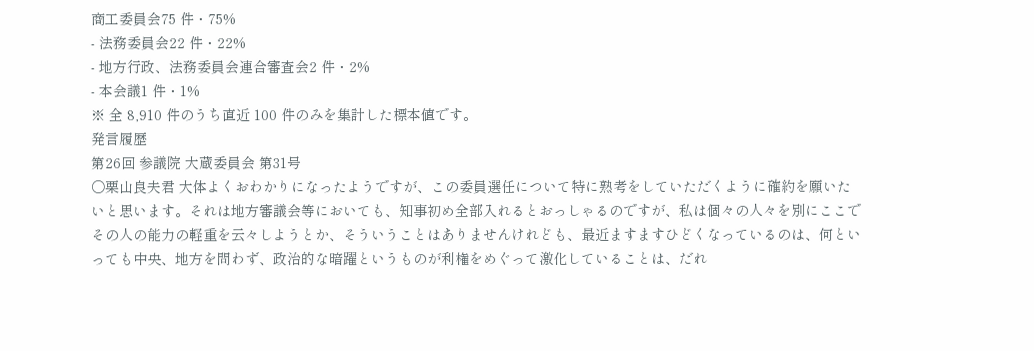商工委員会75 件・75%
- 法務委員会22 件・22%
- 地方行政、法務委員会連合審査会2 件・2%
- 本会議1 件・1%
※ 全 8,910 件のうち直近 100 件のみを集計した標本値です。
発言履歴
第26回 参議院 大蔵委員会 第31号
○栗山良夫君 大体よくおわかりになったようですが、この委員選任について特に熟考をしていただくように確約を願いたいと思います。それは地方審議会等においても、知事初め全部入れるとおっしゃるのですが、私は個々の人々を別にここでその人の能力の軽重を云々しようとか、そういうことはありませんけれども、最近ますますひどくなっているのは、何といっても中央、地方を問わず、政治的な暗躍というものが利権をめぐって激化していることは、だれ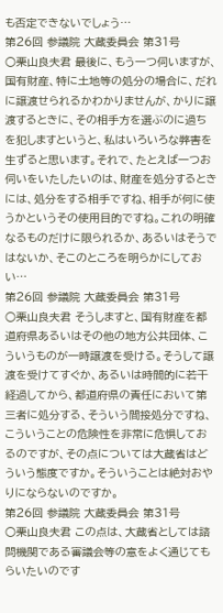も否定できないでしょう…
第26回 参議院 大蔵委員会 第31号
○栗山良夫君 最後に、もう一つ伺いますが、国有財産、特に土地等の処分の場合に、だれに譲渡せられるかわかりませんが、かりに譲渡するときに、その相手方を選ぶのに過ちを犯しますというと、私はいろいろな弊害を生ずると思います。それで、たとえば一つお伺いをいたしたいのは、財産を処分するときには、処分をする相手ですね、相手が何に使うかというその使用目的ですね。これの明確なるものだけに限られるか、あるいはそうではないか、そこのところを明らかにしておい…
第26回 参議院 大蔵委員会 第31号
○栗山良夫君 そうしますと、国有財産を都道府県あるいはその他の地方公共団体、こういうものが一時譲渡を受ける。そうして譲渡を受けてすぐか、あるいは時間的に若干経過してから、都道府県の責任において第三者に処分する、そういう間接処分ですね、こういうことの危険性を非常に危惧しておるのですが、その点については大蔵省はどういう態度ですか。そういうことは絶対おやりにならないのですか。
第26回 参議院 大蔵委員会 第31号
○栗山良夫君 この点は、大蔵省としては諮問機関である審議会等の意をよく通じてもらいたいのです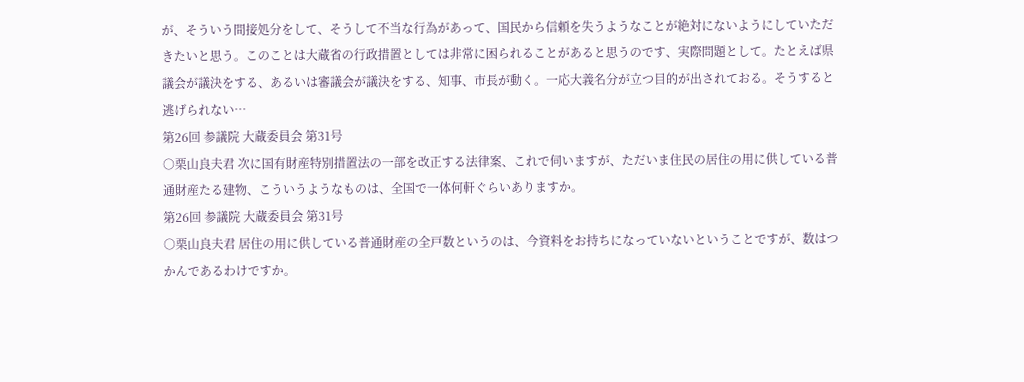が、そういう間接処分をして、そうして不当な行為があって、国民から信頼を失うようなことが絶対にないようにしていただきたいと思う。このことは大蔵省の行政措置としては非常に困られることがあると思うのです、実際問題として。たとえば県議会が議決をする、あるいは審議会が議決をする、知事、市長が動く。一応大義名分が立つ目的が出されておる。そうすると逃げられない…
第26回 参議院 大蔵委員会 第31号
○栗山良夫君 次に国有財産特別措置法の一部を改正する法律案、これで伺いますが、ただいま住民の居住の用に供している普通財産たる建物、こういうようなものは、全国で一体何軒ぐらいありますか。
第26回 参議院 大蔵委員会 第31号
○栗山良夫君 居住の用に供している普通財産の全戸数というのは、今資料をお持ちになっていないということですが、数はつかんであるわけですか。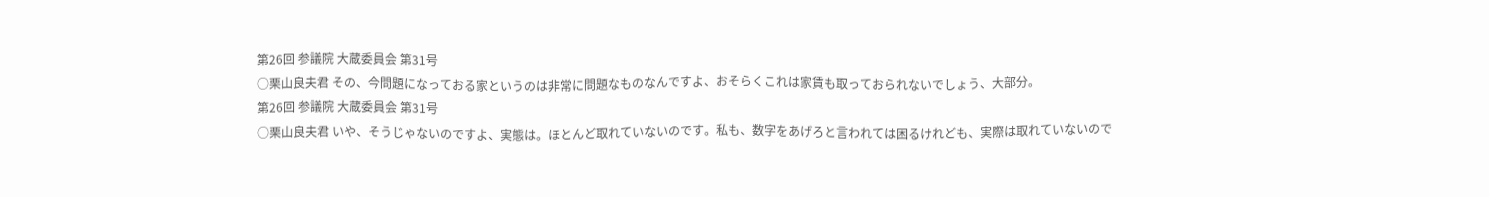第26回 参議院 大蔵委員会 第31号
○栗山良夫君 その、今問題になっておる家というのは非常に問題なものなんですよ、おそらくこれは家賃も取っておられないでしょう、大部分。
第26回 参議院 大蔵委員会 第31号
○栗山良夫君 いや、そうじゃないのですよ、実態は。ほとんど取れていないのです。私も、数字をあげろと言われては困るけれども、実際は取れていないので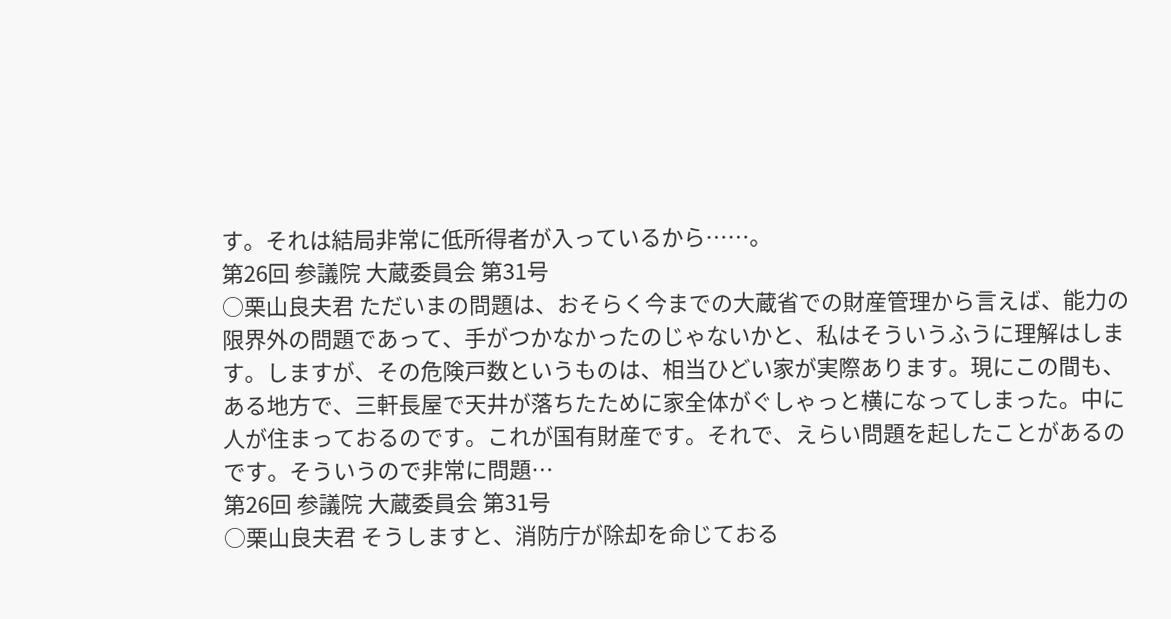す。それは結局非常に低所得者が入っているから……。
第26回 参議院 大蔵委員会 第31号
○栗山良夫君 ただいまの問題は、おそらく今までの大蔵省での財産管理から言えば、能力の限界外の問題であって、手がつかなかったのじゃないかと、私はそういうふうに理解はします。しますが、その危険戸数というものは、相当ひどい家が実際あります。現にこの間も、ある地方で、三軒長屋で天井が落ちたために家全体がぐしゃっと横になってしまった。中に人が住まっておるのです。これが国有財産です。それで、えらい問題を起したことがあるのです。そういうので非常に問題…
第26回 参議院 大蔵委員会 第31号
○栗山良夫君 そうしますと、消防庁が除却を命じておる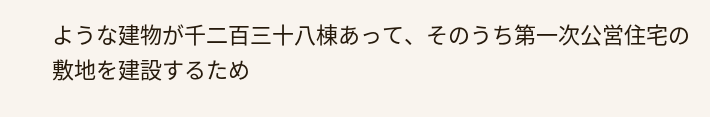ような建物が千二百三十八棟あって、そのうち第一次公営住宅の敷地を建設するため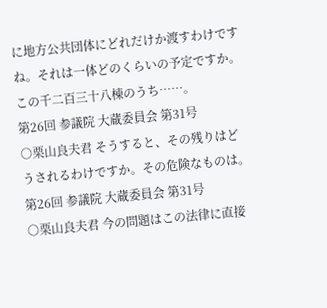に地方公共団体にどれだけか渡すわけですね。それは一体どのくらいの予定ですか。この千二百三十八棟のうち……。
第26回 参議院 大蔵委員会 第31号
○栗山良夫君 そうすると、その残りはどうされるわけですか。その危険なものは。
第26回 参議院 大蔵委員会 第31号
○栗山良夫君 今の問題はこの法律に直接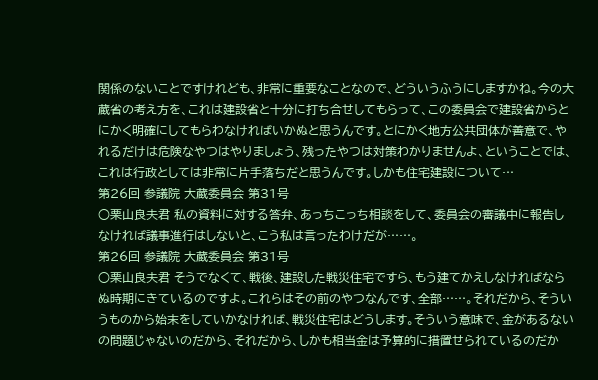関係のないことですけれども、非常に重要なことなので、どういうふうにしますかね。今の大蔵省の考え方を、これは建設省と十分に打ち合せしてもらって、この委員会で建設省からとにかく明確にしてもらわなければいかぬと思うんです。とにかく地方公共団体が善意で、やれるだけは危険なやつはやりましょう、残ったやつは対策わかりませんよ、ということでは、これは行政としては非常に片手落ちだと思うんです。しかも住宅建設について…
第26回 参議院 大蔵委員会 第31号
○栗山良夫君 私の資料に対する答弁、あっちこっち相談をして、委員会の審議中に報告しなければ議事進行はしないと、こう私は言ったわけだが……。
第26回 参議院 大蔵委員会 第31号
○栗山良夫君 そうでなくて、戦後、建設した戦災住宅ですら、もう建てかえしなければならぬ時期にきているのですよ。これらはその前のやつなんです、全部……。それだから、そういうものから始末をしていかなければ、戦災住宅はどうします。そういう意味で、金があるないの問題じゃないのだから、それだから、しかも相当金は予算的に措置せられているのだか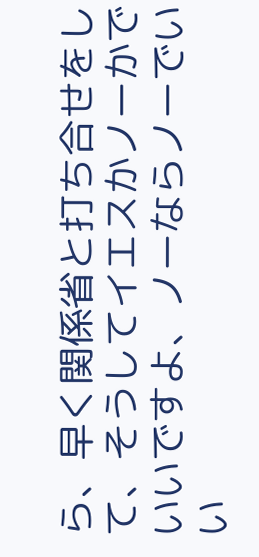ら、早く関係省と打ち合せをして、そうしてイエスかノーかでいいですよ、ノーならノーでいい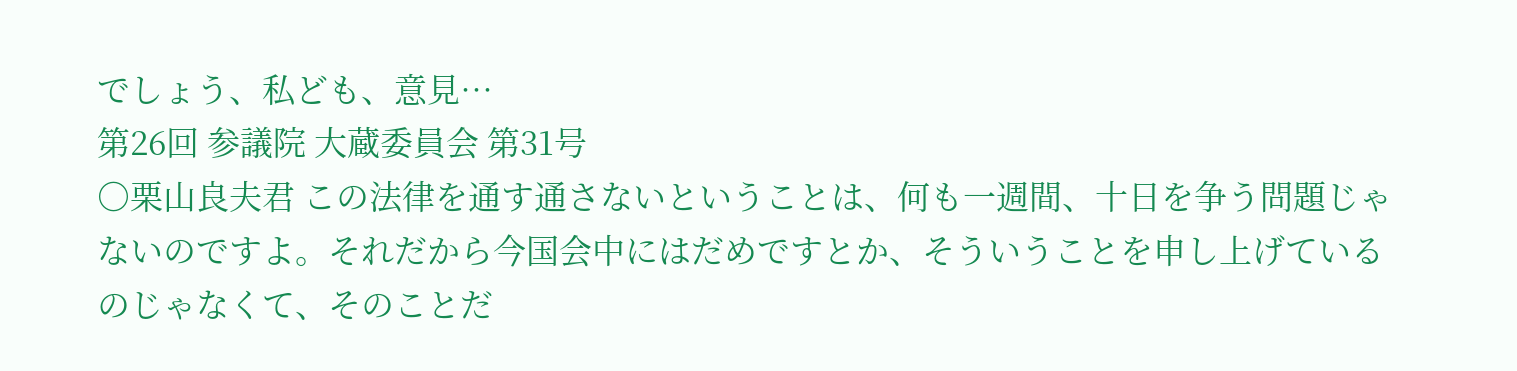でしょう、私ども、意見…
第26回 参議院 大蔵委員会 第31号
○栗山良夫君 この法律を通す通さないということは、何も一週間、十日を争う問題じゃないのですよ。それだから今国会中にはだめですとか、そういうことを申し上げているのじゃなくて、そのことだ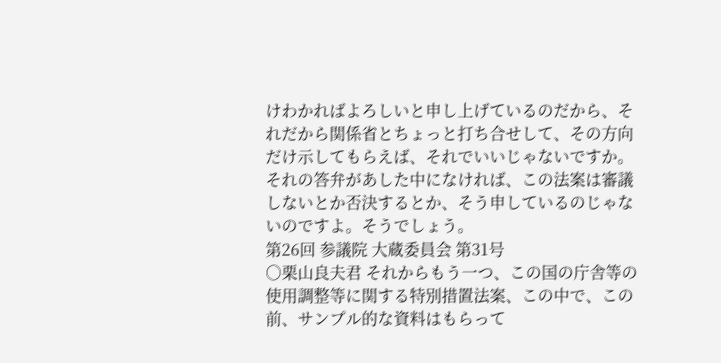けわかればよろしいと申し上げているのだから、それだから関係省とちょっと打ち合せして、その方向だけ示してもらえば、それでいいじゃないですか。それの答弁があした中になければ、この法案は審議しないとか否決するとか、そう申しているのじゃないのですよ。そうでしょう。
第26回 参議院 大蔵委員会 第31号
○栗山良夫君 それからもう一つ、この国の庁舎等の使用調整等に関する特別措置法案、この中で、この前、サンプル的な資料はもらって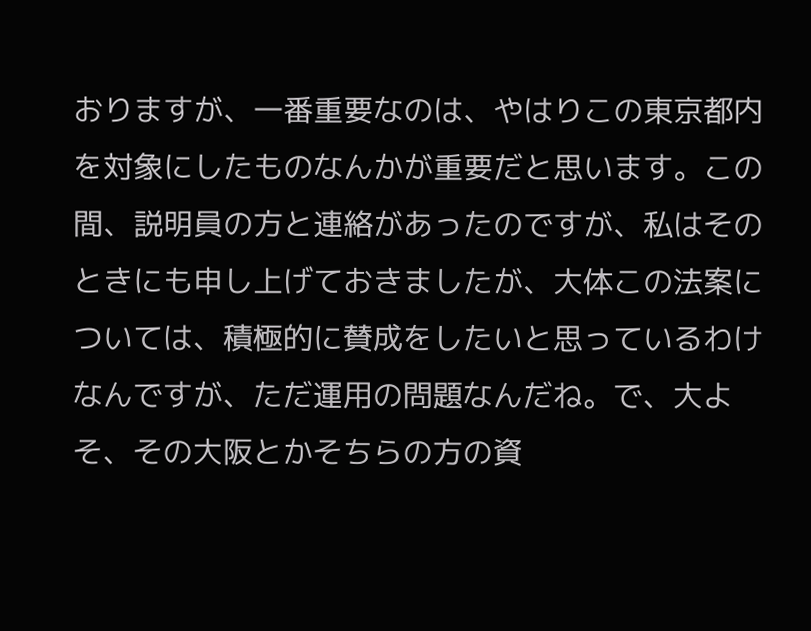おりますが、一番重要なのは、やはりこの東京都内を対象にしたものなんかが重要だと思います。この間、説明員の方と連絡があったのですが、私はそのときにも申し上げておきましたが、大体この法案については、積極的に賛成をしたいと思っているわけなんですが、ただ運用の問題なんだね。で、大よそ、その大阪とかそちらの方の資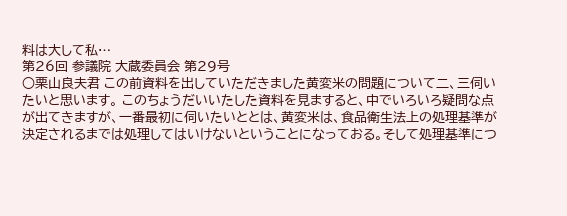料は大して私…
第26回 参議院 大蔵委員会 第29号
○栗山良夫君 この前資料を出していただきました黄変米の問題について二、三伺いたいと思います。 このちょうだいいたした資料を見ますると、中でいろいろ疑問な点が出てきますが、一番最初に伺いたいととは、黄変米は、食品衛生法上の処理基準が決定されるまでは処理してはいけないということになっておる。そして処理基準につ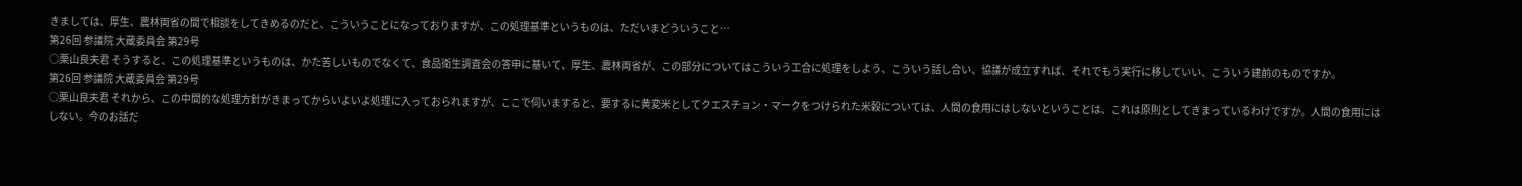きましては、厚生、農林両省の間で相談をしてきめるのだと、こういうことになっておりますが、この処理基準というものは、ただいまどういうこと…
第26回 参議院 大蔵委員会 第29号
○栗山良夫君 そうすると、この処理基準というものは、かた苦しいものでなくて、食品衛生調査会の答申に基いて、厚生、農林両省が、この部分についてはこういう工合に処理をしよう、こういう話し合い、協議が成立すれば、それでもう実行に移していい、こういう建前のものですか。
第26回 参議院 大蔵委員会 第29号
○栗山良夫君 それから、この中間的な処理方針がきまってからいよいよ処理に入っておられますが、ここで伺いますると、要するに黄変米としてクエスチョン・マークをつけられた米穀については、人間の食用にはしないということは、これは原則としてきまっているわけですか。人間の食用にはしない。今のお話だ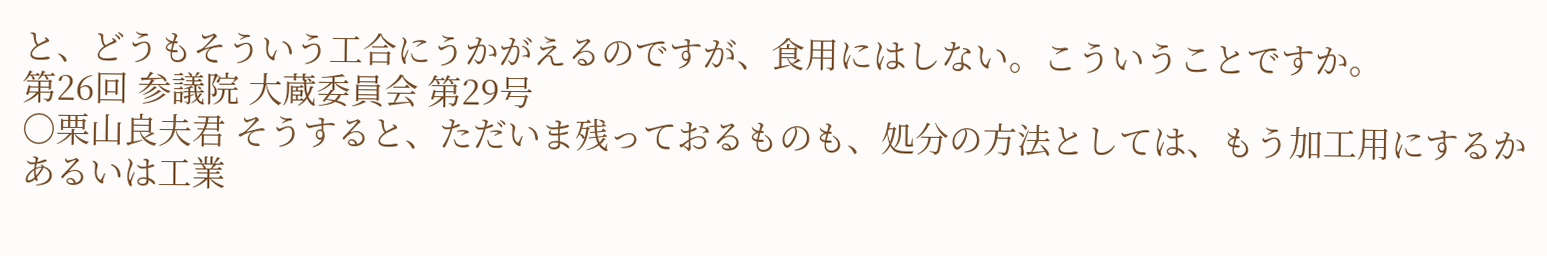と、どうもそういう工合にうかがえるのですが、食用にはしない。こういうことですか。
第26回 参議院 大蔵委員会 第29号
○栗山良夫君 そうすると、ただいま残っておるものも、処分の方法としては、もう加工用にするかあるいは工業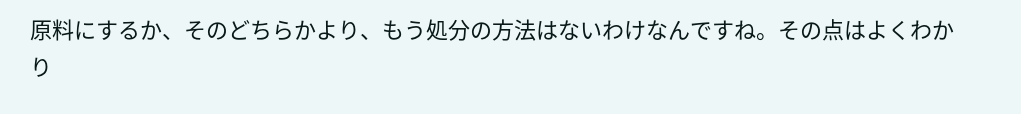原料にするか、そのどちらかより、もう処分の方法はないわけなんですね。その点はよくわかり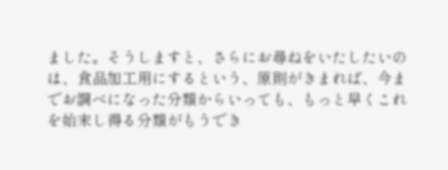ました。そうしますと、さらにお尋ねをいたしたいのは、食品加工用にするという、原則がきまれば、今までお調べになった分類からいっても、もっと早くこれを始末し得る分類がもうでき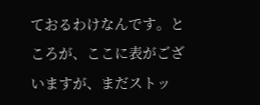ておるわけなんです。ところが、ここに表がございますが、まだストッ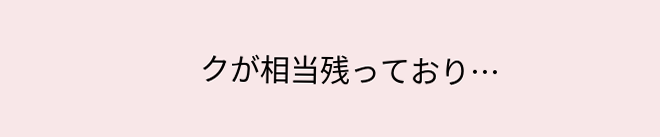クが相当残っており…